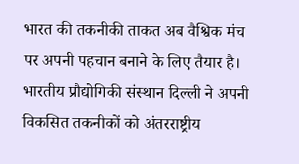भारत की तकनीकी ताकत अब वैश्विक मंच पर अपनी पहचान बनाने के लिए तैयार है। भारतीय प्रौद्योगिकी संस्थान दिल्ली ने अपनी विकसित तकनीकों को अंतरराष्ट्रीय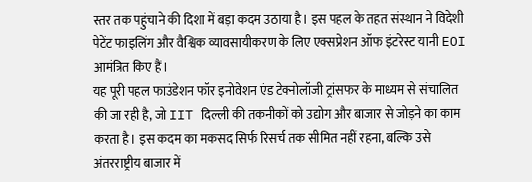स्तर तक पहुंचाने की दिशा में बड़ा कदम उठाया है। इस पहल के तहत संस्थान ने विदेशी पेटेंट फाइलिंग और वैश्विक व्यावसायीकरण के लिए एक्सप्रेशन ऑफ इंटरेस्ट यानी EOI आमंत्रित किए हैं।
यह पूरी पहल फाउंडेशन फॉर इनोवेशन एंड टेक्नोलॉजी ट्रांसफर के माध्यम से संचालित की जा रही है, जो IIT दिल्ली की तकनीकों को उद्योग और बाजार से जोड़ने का काम करता है। इस कदम का मकसद सिर्फ रिसर्च तक सीमित नहीं रहना, बल्कि उसे अंतरराष्ट्रीय बाजार में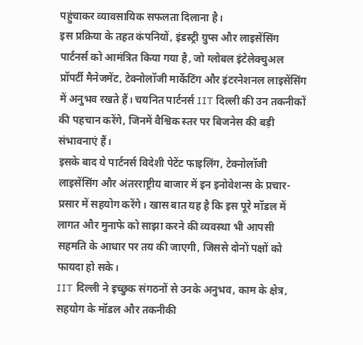पहुंचाकर व्यावसायिक सफलता दिलाना है।
इस प्रक्रिया के तहत कंपनियों, इंडस्ट्री ग्रुप्स और लाइसेंसिंग पार्टनर्स को आमंत्रित किया गया है, जो ग्लोबल इंटेलेक्चुअल प्रॉपर्टी मैनेजमेंट, टेक्नोलॉजी मार्केटिंग और इंटरनेशनल लाइसेंसिंग में अनुभव रखते हैं। चयनित पार्टनर्स IIT दिल्ली की उन तकनीकों की पहचान करेंगे, जिनमें वैश्विक स्तर पर बिजनेस की बड़ी संभावनाएं हैं।
इसके बाद ये पार्टनर्स विदेशी पेटेंट फाइलिंग, टेक्नोलॉजी लाइसेंसिंग और अंतरराष्ट्रीय बाजार में इन इनोवेशन्स के प्रचार-प्रसार में सहयोग करेंगे। खास बात यह है कि इस पूरे मॉडल में लागत और मुनाफे को साझा करने की व्यवस्था भी आपसी सहमति के आधार पर तय की जाएगी, जिससे दोनों पक्षों को फायदा हो सके।
IIT दिल्ली ने इच्छुक संगठनों से उनके अनुभव, काम के क्षेत्र, सहयोग के मॉडल और तकनीकी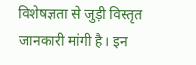विशेषज्ञता से जुड़ी विस्तृत जानकारी मांगी है। इन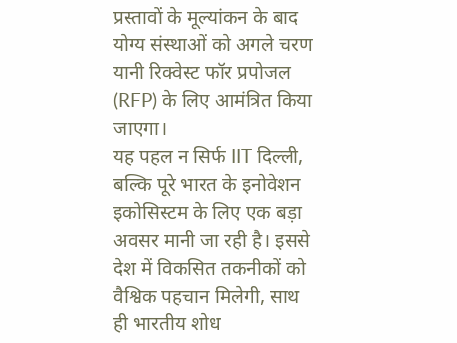प्रस्तावों के मूल्यांकन के बाद योग्य संस्थाओं को अगले चरण यानी रिक्वेस्ट फॉर प्रपोजल (RFP) के लिए आमंत्रित किया जाएगा।
यह पहल न सिर्फ IIT दिल्ली, बल्कि पूरे भारत के इनोवेशन इकोसिस्टम के लिए एक बड़ा अवसर मानी जा रही है। इससे देश में विकसित तकनीकों को वैश्विक पहचान मिलेगी, साथ ही भारतीय शोध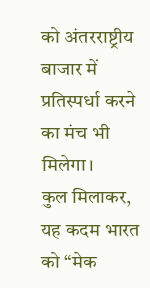को अंतरराष्ट्रीय बाजार में प्रतिस्पर्धा करने का मंच भी मिलेगा।
कुल मिलाकर, यह कदम भारत को “मेक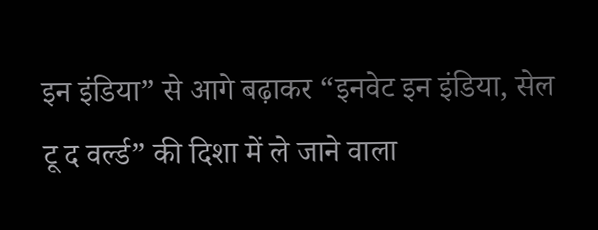इन इंडिया” से आगे बढ़ाकर “इनवेट इन इंडिया, सेल टू द वर्ल्ड” की दिशा में ले जाने वाला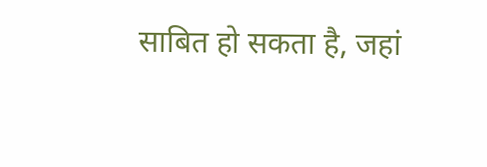साबित हो सकता है, जहां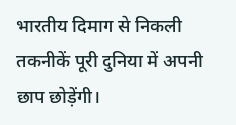भारतीय दिमाग से निकली तकनीकें पूरी दुनिया में अपनी छाप छोड़ेंगी।